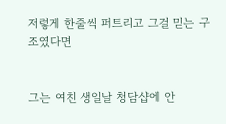저렇게 한줄씩 퍼트리고 그걸 믿는 구조였다면


그는 여친 생일날 청담샵에 안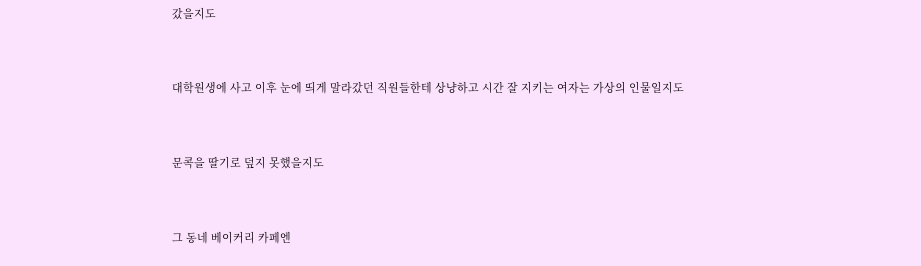갔을지도


대학원생에 사고 이후 눈에 띄게 말라갔던 직원들한테 상냥하고 시간 잘 지키는 여자는 가상의 인물일지도


문콕을 딸기로 덮지 못했을지도


그 동네 베이커리 카페엔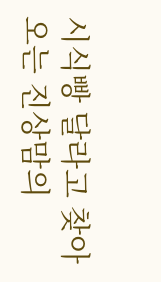시식빵 달라고 찾아오는 진상맘의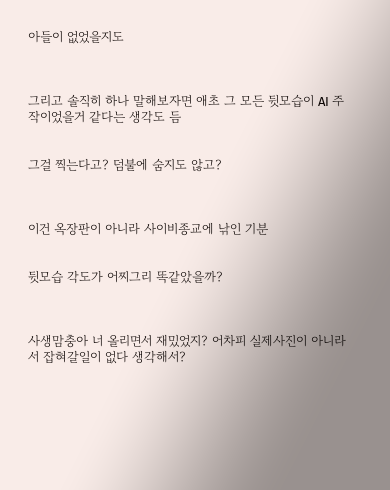아들이 없었을지도



그리고 솔직히 하나 말해보자면 애초 그 모든 뒷모습이 AI 주작이었을거 같다는 생각도 듬


그걸 찍는다고? 덤불에 숨지도 않고?



이건 옥장판이 아니라 사이비종교에 낚인 기분


뒷모습 각도가 어찌그리 똑같았을까?



사생맘충아 너 올리면서 재밌었지? 어차피 실제사진이 아니라서 잡혀갈일이 없다 생각해서?